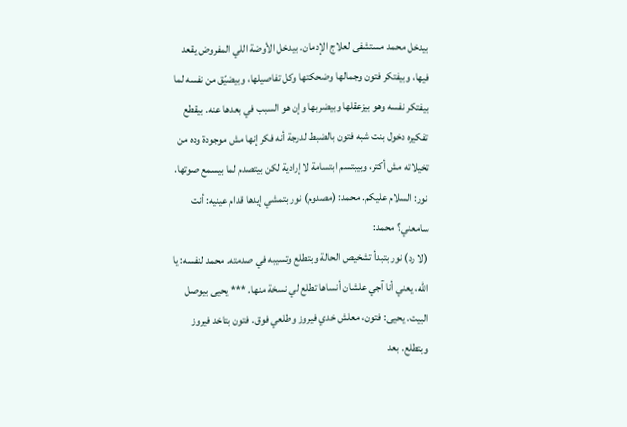بيدخل محمد مستشفى لعلاج الإدمان. بيدخل الأوضة اللي المفروض يقعد فيها، وبيفتكر فتون وجمالها وضحكتها وكل تفاصيلها، وبيضيّق من نفسه لما بيفتكر نفسه وهو بيزعقلها وبيضربها وإن هو السبب في بعدها عنه. بيقطع تفكيره دخول بنت شبه فتون بالضبط لدرجة أنه فكر إنها مش موجودة وده من تخيلاته مش أكتر، وبيبتسم ابتسامة لا إرادية لكن بيتصدم لما بيسمع صوتها. نور: السلام عليكم. محمد: (مصدوم) نور بتمشي إيدها قدام عينيه: أنت سامعني؟ محمد:
(لا رد) نور بتبدأ تشخيص الحالة وبتطلع وتسيبه في صدمته. محمد لنفسه: يا الله، يعني أنا آجي علشان أنساها تطلع لي نسخة منها. *** يحيى بيوصل البيت. يحيى: فتون، معلش خدي فيروز وطلعي فوق. فتون بتاخد فيروز وبتطلع. بعد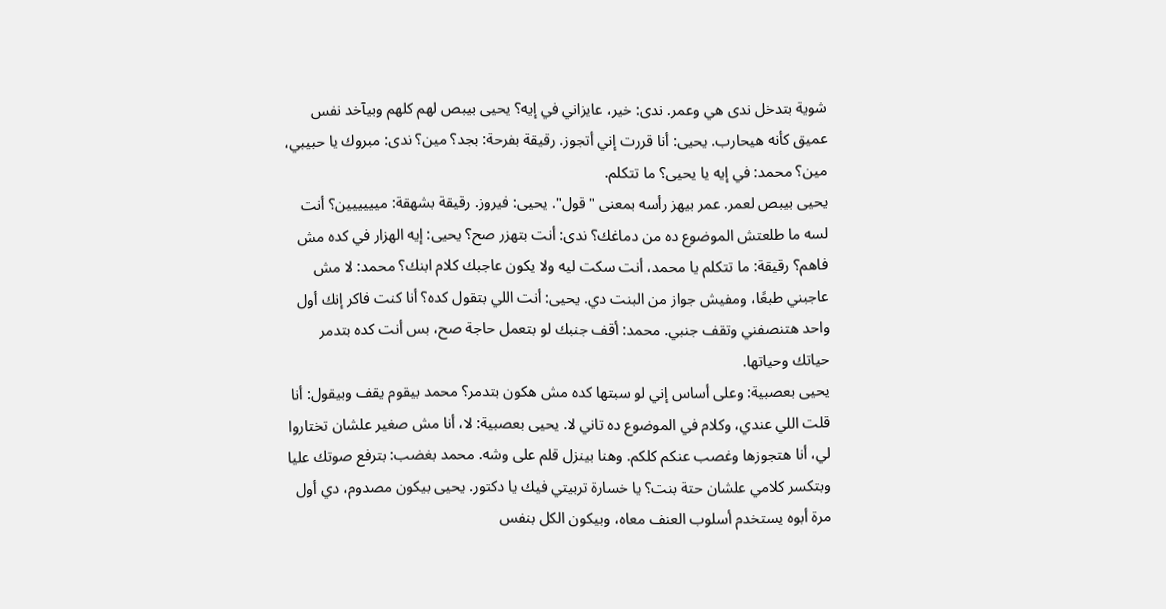شوية بتدخل ندى هي وعمر. ندى: خير، عايزاني في إيه؟ يحيى بيبص لهم كلهم وبيآخد نفس عميق كأنه هيحارب. يحيى: أنا قررت إني أتجوز. رقيقة بفرحة: بجد؟ مين؟ ندى: مبروك يا حبيبي، مين؟ محمد: في إيه يا يحيى؟ ما تتكلم.
يحيى بيبص لعمر. عمر بيهز رأسه بمعنى "قول". يحيى: فيروز. رقيقة بشهقة: ميييييين؟ أنت لسه ما طلعتش الموضوع ده من دماغك؟ ندى: أنت بتهزر صح؟ يحيى: إيه الهزار في كده مش فاهم؟ رقيقة: ما تتكلم يا محمد، أنت سكت ليه ولا يكون عاجبك كلام ابنك؟ محمد: لا مش عاجبني طبعًا، ومفيش جواز من البنت دي. يحيى: أنت اللي بتقول كده؟ أنا كنت فاكر إنك أول واحد هتنصفني وتقف جنبي. محمد: أقف جنبك لو بتعمل حاجة صح، بس أنت كده بتدمر حياتك وحياتها.
يحيى بعصبية: وعلى أساس إني لو سبتها كده مش هكون بتدمر؟ محمد بيقوم يقف وبيقول: أنا قلت اللي عندي، وكلام في الموضوع ده تاني لا. يحيى بعصبية: لا، أنا مش صغير علشان تختاروا لي، أنا هتجوزها وغصب عنكم كلكم. وهنا بينزل قلم على وشه. محمد بغضب: بترفع صوتك عليا وبتكسر كلامي علشان حتة بنت؟ يا خسارة تربيتي فيك يا دكتور. يحيى بيكون مصدوم، دي أول مرة أبوه يستخدم أسلوب العنف معاه، وبيكون الكل بنفس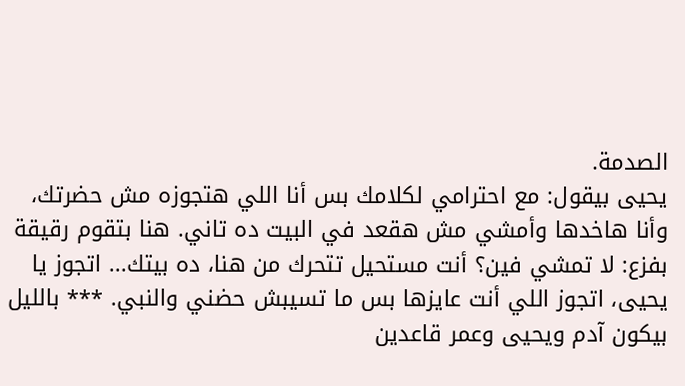الصدمة.
يحيى بيقول: مع احترامي لكلامك بس أنا اللي هتجوزه مش حضرتك، وأنا هاخدها وأمشي مش هقعد في البيت ده تاني. هنا بتقوم رقيقة بفزع: لا تمشي فين؟ أنت مستحيل تتحرك من هنا، ده بيتك... اتجوز يا يحيى، اتجوز اللي أنت عايزها بس ما تسيبش حضني والنبي. *** بالليل بيكون آدم ويحيى وعمر قاعدين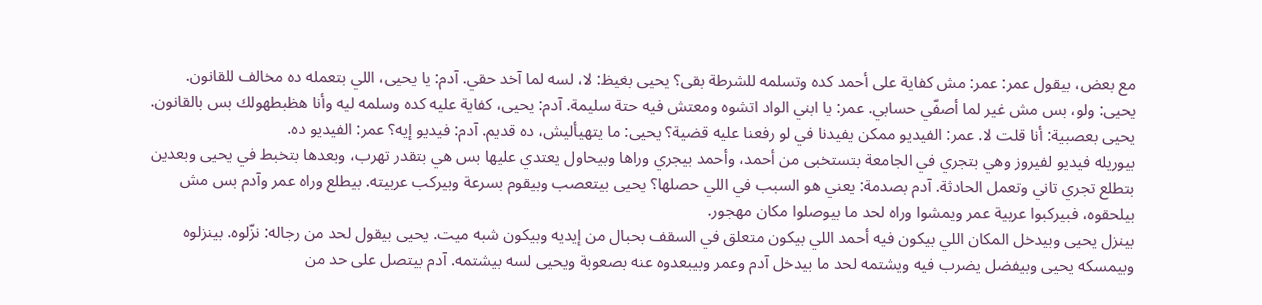مع بعض، بيقول عمر: عمر: مش كفاية على أحمد كده وتسلمه للشرطة بقى؟ يحيى بغيظ: لا، لسه لما آخد حقي. آدم: يا يحيى، اللي بتعمله ده مخالف للقانون.
يحيى: ولو، بس مش غير لما أصفّي حسابي. عمر: يا ابني الواد اتشوه ومعتش فيه حتة سليمة. آدم: يحيى، كفاية عليه كده وسلمه ليه وأنا هظبطهولك بس بالقانون. يحيى بعصبية: أنا قلت لا. عمر: الفيديو ممكن يفيدنا في لو رفعنا عليه قضية؟ يحيى: ما يتهيأليش، ده قديم. آدم: فيديو إيه؟ عمر: الفيديو ده.
بيوريله فيديو لفيروز وهي بتجري في الجامعة بتستخبى من أحمد، وأحمد بيجري وراها وبيحاول يعتدي عليها بس هي بتقدر تهرب، وبعدها بتخبط في يحيى وبعدين بتطلع تجري تاني وتعمل الحادثة. آدم بصدمة: يعني هو السبب في اللي حصلها؟ يحيى بيتعصب وبيقوم بسرعة وبيركب عربيته. بيطلع وراه عمر وآدم بس مش بيلحقوه، فبيركبوا عربية عمر ويمشوا وراه لحد ما بيوصلوا مكان مهجور.
بينزل يحيى وبيدخل المكان اللي بيكون فيه أحمد اللي بيكون متعلق في السقف بحبال من إيديه وبيكون شبه ميت. يحيى بيقول لحد من رجاله: نزّلوه. بينزلوه وبيمسكه يحيى وبيفضل يضرب فيه ويشتمه لحد ما بيدخل آدم وعمر وبيبعدوه عنه بصعوبة ويحيى لسه بيشتمه. آدم بيتصل على حد من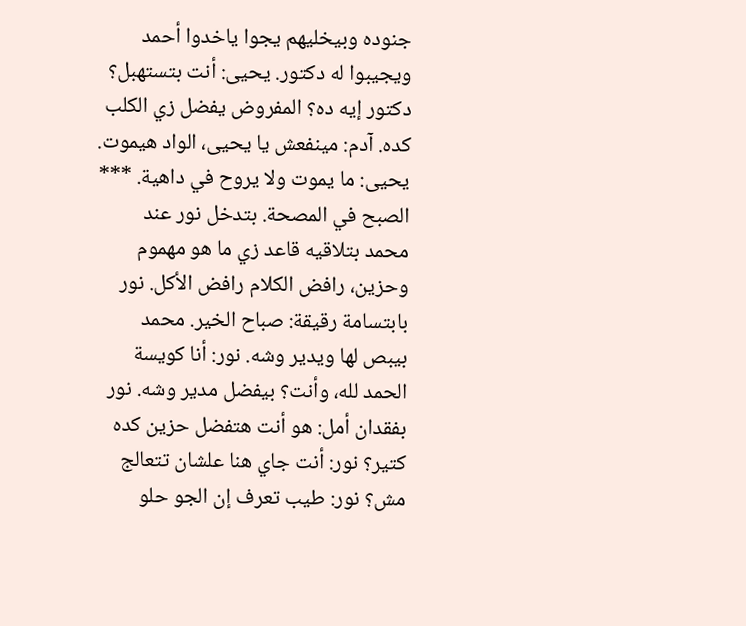جنوده وبيخليهم يجوا ياخدوا أحمد ويجيبوا له دكتور. يحيى: أنت بتستهبل؟ دكتور إيه ده؟ المفروض يفضل زي الكلب كده. آدم: مينفعش يا يحيى، الواد هيموت.
يحيى: ما يموت ولا يروح في داهية. *** الصبح في المصحة. بتدخل نور عند محمد بتلاقيه قاعد زي ما هو مهموم وحزين، رافض الكلام رافض الأكل. نور بابتسامة رقيقة: صباح الخير. محمد بيبص لها ويدير وشه. نور: أنا كويسة الحمد لله، وأنت؟ بيفضل مدير وشه. نور بفقدان أمل: هو أنت هتفضل حزين كده كتير؟ نور: أنت جاي هنا علشان تتعالج مش؟ نور: طيب تعرف إن الجو حلو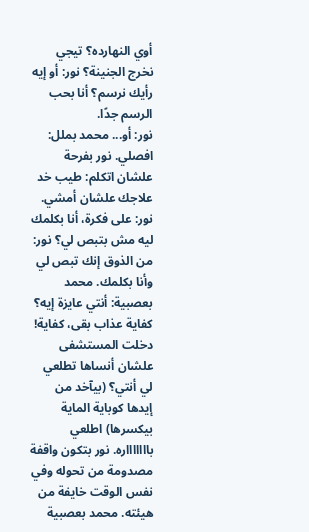أوي النهارده؟ تيجي نخرج الجنينة؟ نور: أو إيه رأيك نرسم؟ أنا بحب الرسم جدًا.
نور: أو... محمد بملل: افصلي. نور بفرحة علشان اتكلم: طيب خد علاجك علشان أمشي. نور: على فكرة، أنا بكلمك ليه مش بتبص لي؟ نور: من الذوق إنك تبص لي وأنا بكلمك. محمد بعصبية: أنتي عايزة إيه؟ كفاية عذاب بقى، كفاية! دخلت المستشفى علشان أنساها تطلعي لي أنتي؟ (بيآخد من إيدها كوباية الماية بيكسرها) اطلعي باااااااره. نور بتكون واقفة مصدومة من تحوله وفي نفس الوقت خايفة من هيئته. محمد بعصبية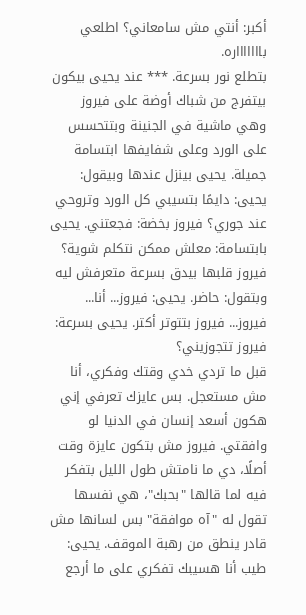أكبر: أنتي مش سامعاني؟ اطلعي باااااااره.
بتطلع نور بسرعة. *** عند يحيى بيكون بيتفرج من شباك أوضة على فيروز وهي ماشية في الجنينة وبتتحسس على الورد وعلى شفايفها ابتسامة جميلة. يحيى بينزل عندها وبيقول: يحيى: دايمًا بتسيبي كل الورد وتروحي عند جوري؟ فيروز بخضة: فجعتني. يحيى بابتسامة: معلش ممكن نتكلم شوية؟ فيروز قلبها بيدق بسرعة متعرفش ليه وبتقول: حاضر. يحيى: فيروز... أنا... فيروز... فيروز بتتوتر أكتر. يحيى بسرعة: فيروز تتجوزيني؟
قبل ما تردي خدي وقتك وفكري، أنا مش مستعجل. بس عايزك تعرفي إني هكون أسعد إنسان في الدنيا لو وافقتي. فيروز مش بتكون عايزة وقت أصلًا، دي ما نامتش طول الليل بتفكر فيه لما قالها "بحبك"، هي نفسها تقول له "آه موافقة" بس لسانها مش قادر ينطق من رهبة الموقف. يحيى: طيب أنا هسيبك تفكري على ما أرجع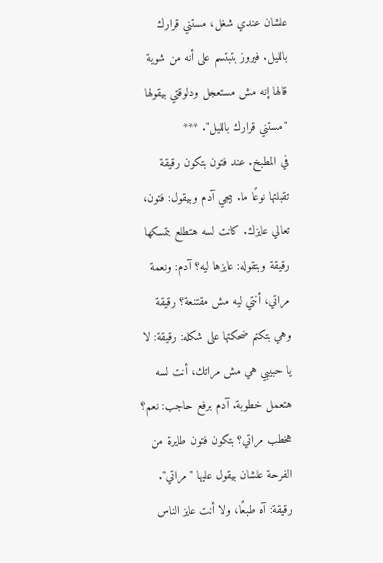علشان عندي شغل، مستني قرارك بالليل. فيروز بتبتسم على أنه من شوية قالها إنه مش مستعجل ودلوقتي بيقولها "مستني قرارك بالليل". ***
في المطبخ. عند فتون بتكون رقيقة تقبلتها نوعًا ما. بيجي آدم وبيقول: فتون، تعالي عايزك. كانت لسه هتطلع بتمسكها رقيقة وبتقوله: عايزها ليه؟ آدم: ونعمة مراتي، أنتي ليه مش مقتنعة؟ رقيقة وهي بتكتم ضحكتها على شكله: رقيقة: لا يا حبيبي هي مش مراتك، أنت لسه هتعمل خطوبة. آدم برفع حاجب: نعم؟ هخطب مراتي؟ بتكون فتون طايرة من الفرحة علشان بيقول عليها "مراتي". رقيقة: آه طبعًا، ولا أنت عايز الناس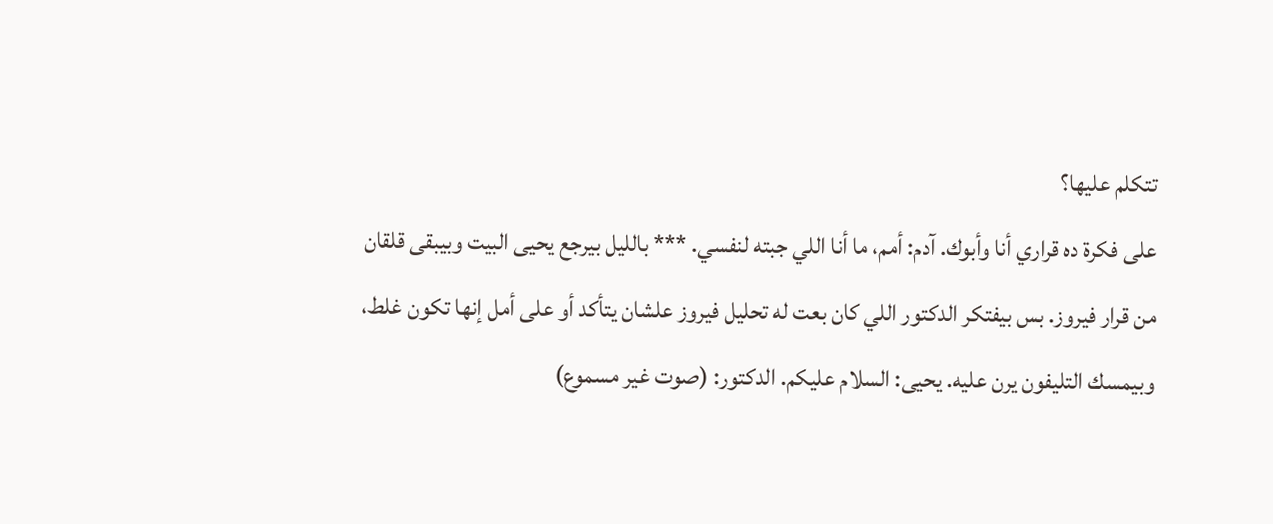تتكلم عليها؟
على فكرة ده قراري أنا وأبوك. آدم: أمم، ما أنا اللي جبته لنفسي. *** بالليل بيرجع يحيى البيت وبيبقى قلقان من قرار فيروز. بس بيفتكر الدكتور اللي كان بعت له تحليل فيروز علشان يتأكد أو على أمل إنها تكون غلط، وبيمسك التليفون يرن عليه. يحيى: السلام عليكم. الدكتور: (صوت غير مسموع)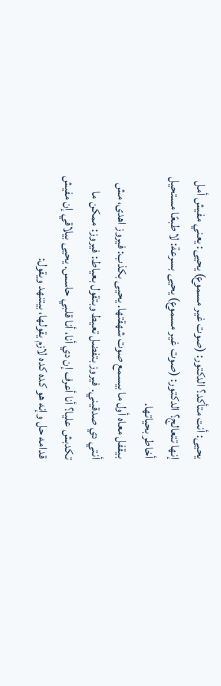يحيى: أنت متأكد؟ الدكتور: (صوت غير مسموع) يحيى: يعني مفيش أمل إنها تتعالج؟ الدكتور: (صوت غير مسموع) يحيى بسرعة: لا طبعًا مستحيل أخاطر بحياتها.
بيقفل معاه أول ما بيسمع صوت شهقتها. يحيى بكذب: فيروز اهدى، مش أنتي دي صدقيني. فيروز بتفضل تعيط وبتقول بعياط: فيروز: ممكن ما تكدبش عليا؟ أنا أعرف إن دي أنا، أنا قلبي حاسس. يحيى بيلاقي إن مفيش قدامه حل وإنه هو كده كده لازم يقولها، بيتنهد ويقول: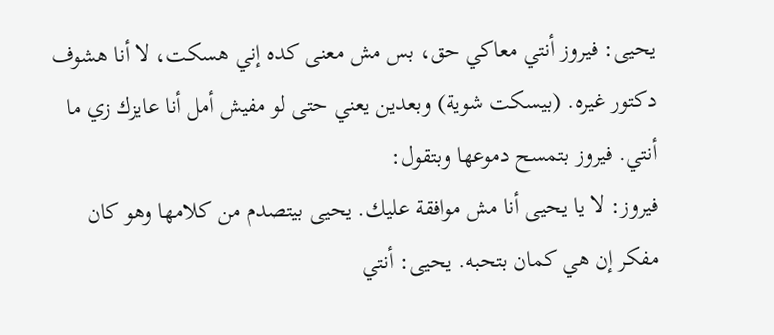يحيى: فيروز أنتي معاكي حق، بس مش معنى كده إني هسكت، لا أنا هشوف دكتور غيره. (بيسكت شوية) وبعدين يعني حتى لو مفيش أمل أنا عايزك زي ما أنتي. فيروز بتمسح دموعها وبتقول:
فيروز: لا يا يحيى أنا مش موافقة عليك. يحيى بيتصدم من كلامها وهو كان مفكر إن هي كمان بتحبه. يحيى: أنتي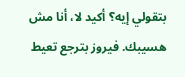بتقولي إيه؟ أكيد لا، أنا مش هسيبك. فيروز بترجع تعيط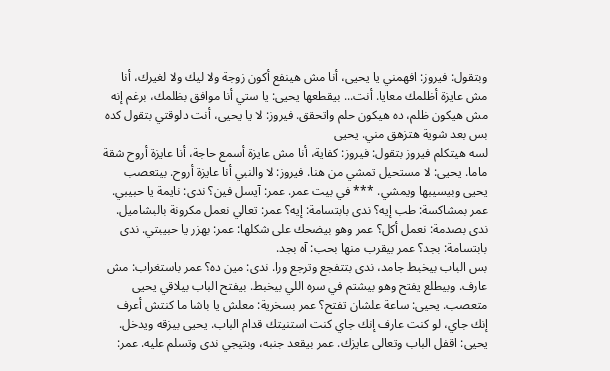وبتقول: فيروز: افهمني يا يحيى، أنا مش هينفع أكون زوجة ولا ليك ولا لغيرك، أنا مش عايزة أظلمك معايا. أنت... بيقطعها يحيى: يا ستي أنا موافق بظلمك، برغم إنه مش هيكون ظلم، ده هيكون حلم واتحقق. فيروز: لا يا يحيى، أنت دلوقتي بتقول كده بس بعد شوية هتزهق مني. يحيى
لسه هيتكلم فيروز بتقول: فيروز: كفاية، أنا مش عايزة أسمع حاجة، أنا عايزة أروح شقة ماما. يحيى: لا مستحيل تمشي من هنا. فيروز: لا والنبي أنا عايزة أروح. بيتعصب يحيى وبيسيبها ويمشي. *** في بيت عمر. عمر: آيسل فين؟ ندى: نايمة يا حبيبي. عمر بمشاكسة: طب إيه؟ ندى بابتسامة: إيه؟ عمر: تعالي نعمل مكرونة بالبشاميل. ندى بصدمة: نعمل أكل؟ عمر وهو بيضحك على شكلها: عمر: بهزر يا حبيبتي. ندى بابتسامة: بجد؟ عمر بيقرب منها بحب: آه بجد.
بس الباب بيخبط جامد، ندى بتتفجع وترجع ورا. ندى: مين ده؟ عمر باستغراب: مش عارف. وبيطلع يفتح وهو بيشتم في سره اللي بيخبط. بيفتح الباب بيلاقي يحيى متعصب. يحيى: ساعة علشان تفتح؟ عمر بسخرية: معلش يا باشا ما كنتش أعرف إنك جاي، لو كنت عارف إنك جاي كنت استنيتك قدام الباب. يحيى بيزقه ويدخل. يحيى: اقفل الباب وتعالى عايزك. عمر بيقعد جنبه، وبتيجي ندى وتسلم عليه. عمر: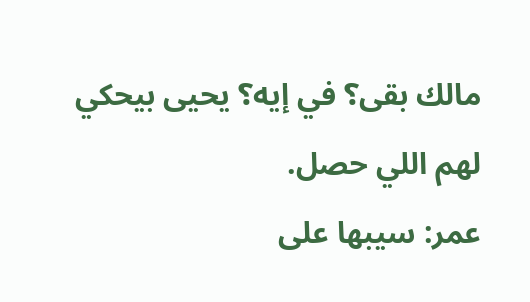مالك بقى؟ في إيه؟ يحيى بيحكي لهم اللي حصل.
عمر: سيبها على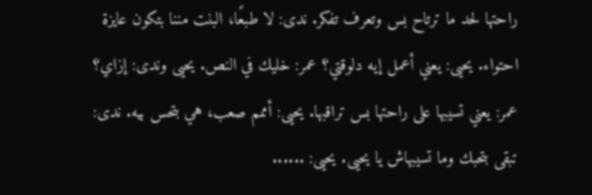راحتها لحد ما ترتاح بس وتعرف تفكر. ندى: لا طبعًا، البنت مننا بتكون عايزة احتواء. يحيى: يعني أعمل إيه دلوقتي؟ عمر: خليك في النص. يحيى وندى: إزاي؟ عمر: يعني تسيبها على راحتها بس تراقبها. يحيى: أممم صعب، هي بتحس بيه. ندى: تبقى بتحبك وما تسيبهاش يا يحيى. يحيى: ......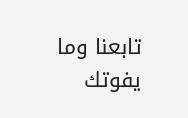تابعنا وما يفوتك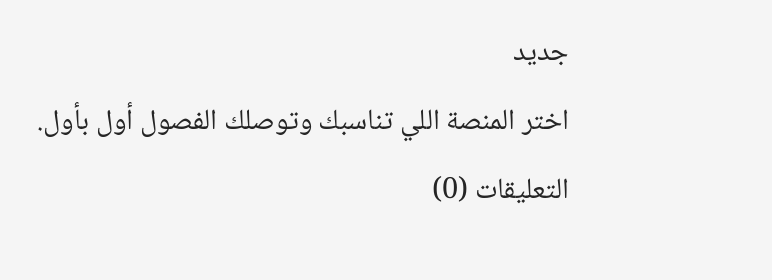جديد
اختر المنصة اللي تناسبك وتوصلك الفصول أول بأول.
التعليقات (0)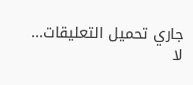جاري تحميل التعليقات...
لا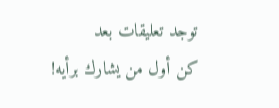توجد تعليقات بعد
كن أول من يشارك برأيه!